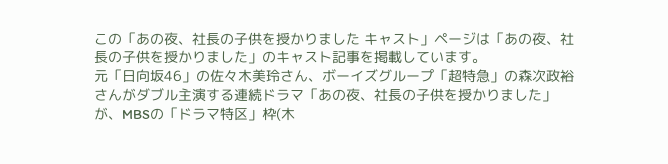この「あの夜、社長の子供を授かりました キャスト」ページは「あの夜、社長の子供を授かりました」のキャスト記事を掲載しています。
元「日向坂46」の佐々木美玲さん、ボーイズグループ「超特急」の森次政裕さんがダブル主演する連続ドラマ「あの夜、社長の子供を授かりました」が、MBSの「ドラマ特区」枠(木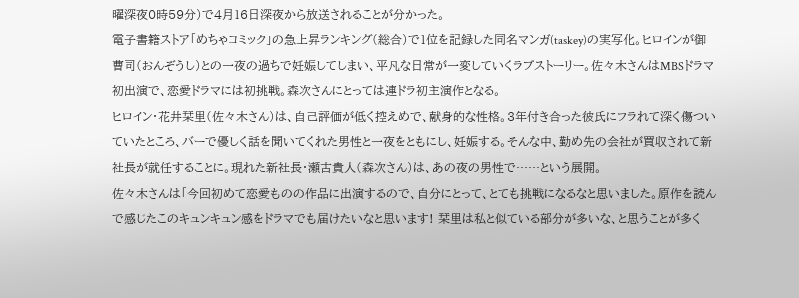曜深夜0時59分)で4月16日深夜から放送されることが分かった。
電子書籍ストア「めちゃコミック」の急上昇ランキング(総合)で1位を記録した同名マンガ(taskey)の実写化。ヒロインが御曹司(おんぞうし)との一夜の過ちで妊娠してしまい、平凡な日常が一変していくラブストーリー。佐々木さんはMBSドラマ初出演で、恋愛ドラマには初挑戦。森次さんにとっては連ドラ初主演作となる。
ヒロイン・花井栞里(佐々木さん)は、自己評価が低く控えめで、献身的な性格。3年付き合った彼氏にフラれて深く傷ついていたところ、バーで優しく話を聞いてくれた男性と一夜をともにし、妊娠する。そんな中、勤め先の会社が買収されて新社長が就任することに。現れた新社長・瀬古貴人(森次さん)は、あの夜の男性で……という展開。
佐々木さんは「今回初めて恋愛ものの作品に出演するので、自分にとって、とても挑戦になるなと思いました。原作を読んで感じたこのキュンキュン感をドラマでも届けたいなと思います! 栞里は私と似ている部分が多いな、と思うことが多く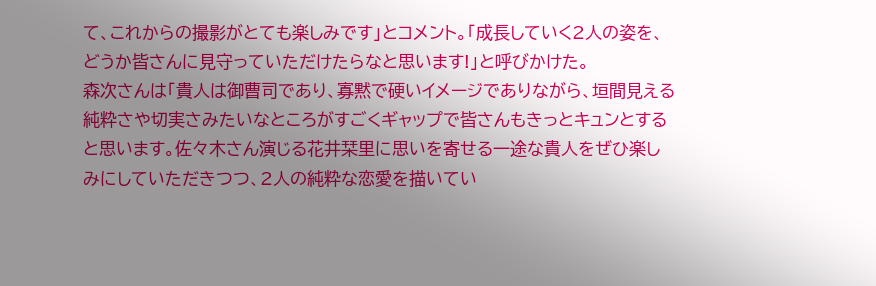て、これからの撮影がとても楽しみです」とコメント。「成長していく2人の姿を、どうか皆さんに見守っていただけたらなと思います!」と呼びかけた。
森次さんは「貴人は御曹司であり、寡黙で硬いイメージでありながら、垣間見える純粋さや切実さみたいなところがすごくギャップで皆さんもきっとキュンとすると思います。佐々木さん演じる花井栞里に思いを寄せる一途な貴人をぜひ楽しみにしていただきつつ、2人の純粋な恋愛を描いてい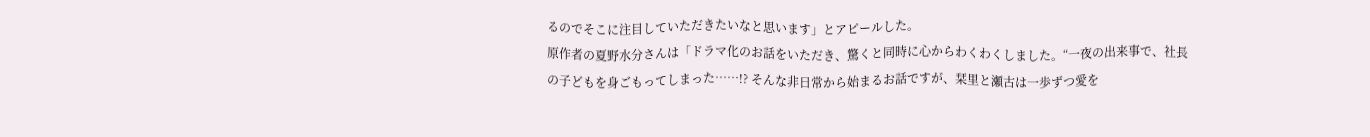るのでそこに注目していただきたいなと思います」とアピールした。
原作者の夏野水分さんは「ドラマ化のお話をいただき、驚くと同時に心からわくわくしました。“一夜の出来事で、社長の子どもを身ごもってしまった……!? そんな非日常から始まるお話ですが、栞里と瀬古は一歩ずつ愛を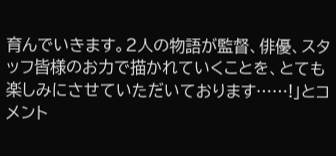育んでいきます。2人の物語が監督、俳優、スタッフ皆様のお力で描かれていくことを、とても楽しみにさせていただいております……!」とコメント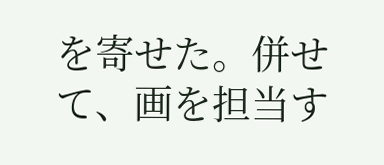を寄せた。併せて、画を担当す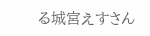る城宮えすさん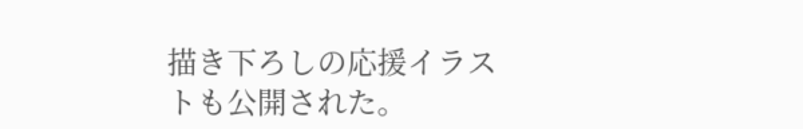描き下ろしの応援イラストも公開された。